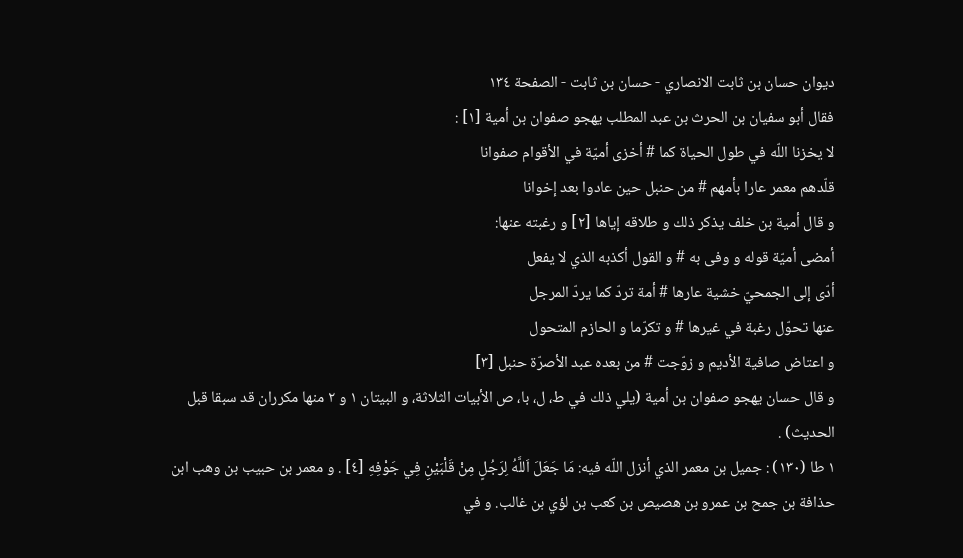ديوان حسان بن ثابت الانصاري - حسان بن ثابت - الصفحة ١٣٤
فقال أبو سفيان بن الحرث بن عبد المطلب يهجو صفوان بن أمية [١] :
لا يخزنا اللّه في طول الحياة كما # أخزى أميّة في الأقوام صفوانا
قلّدهم معمر عارا بأمهم # من حنبل حين عادوا بعد إخوانا
و قال أمية بن خلف يذكر ذلك و طلاقه إياها [٢] و رغبته عنها:
أمضى أميّة قوله و وفى به # و القول أكذبه الذي لا يفعل
أدّى إلى الجمحيّ خشية عارها # أمة تردّ كما يردّ المرجل
عنها تحوّل رغبة في غيرها # و تكرّما و الحازم المتحول
و اعتاض صافية الأديم و زوّجت # من بعده عبد الأصرّة حنبل [٣]
و قال حسان يهجو صفوان بن أمية (يلي ذلك في ط، ل، با، ص الأبيات الثلاثة، و البيتان ١ و ٢ منها مكرران قد سبقا قبل الحديث) .
١ طا (١٣٠) : جميل بن معمر الذي أنزل اللّه فيه: مَا جَعَلَ اَللَّهُ لِرَجُلٍ مِنْ قَلْبَيْنِ فِي جَوْفِهِ [٤] . و معمر بن حبيب بن وهب ابن حذافة بن جمح بن عمرو بن هصيص بن كعب بن لؤي بن غالب. و في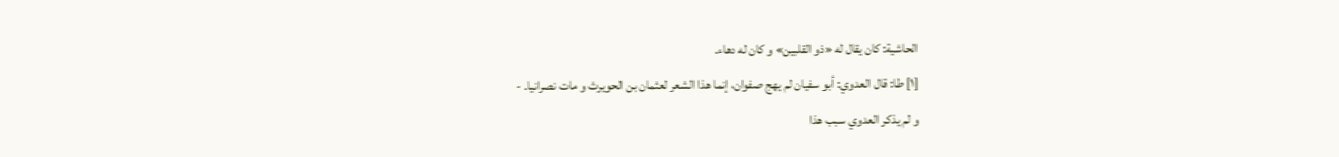الحاشية: كان يقال له «ذو القلبين» و كان له دهاء.
[١] طا: قال العدوي: أبو سفيان لم يهج صفوان، إنما هذا الشعر لعثمان بن الحويرث و مات نصرانيا. -
و لم يذكر العدوي سبب هذا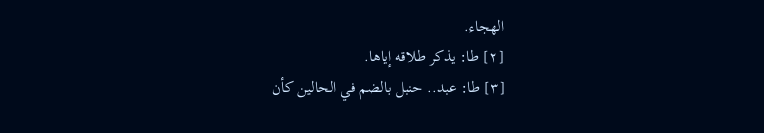الهجاء.
[٢] طا: يذكر طلاقه إياها.
[٣] طا: عبد.. حنبل بالضم في الحالين كأن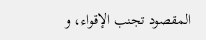المقصود تجنب الإقواء، و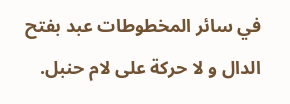في سائر المخطوطات عبد بفتح الدال و لا حركة على لام حنبل.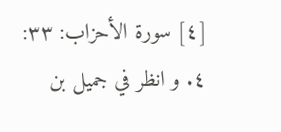[٤] سورة الأحزاب: ٣٣: ٤. و انظر في جميل بن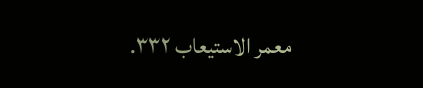معمر الاستيعاب ٣٣٢.